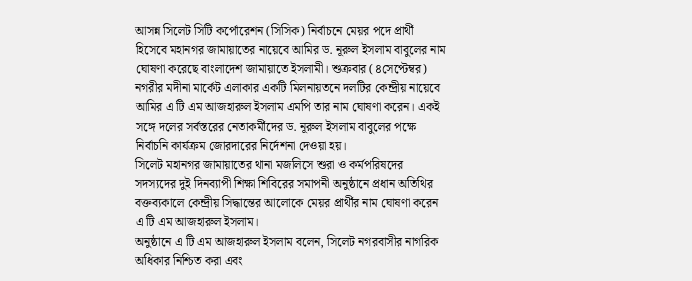আসন্ন সিলেট সিটি কর্পোরেশন (সিসিক) নির্বাচনে মেয়র পদে প্রার্থী হিসেবে মহানগর জামায়াতের নায়েবে আমির ড. নূরুল ইসলাম বাবুলের নাম ঘোষণা করেছে বাংলাদেশ জামায়াতে ইসলামী। শুক্রবার (৪সেপ্টেম্বর) নগরীর মদীনা মার্কেট এলাকার একটি মিলনায়তনে দলটির কেন্দ্রীয় নায়েবে আমির এ টি এম আজহারুল ইসলাম এমপি তার নাম ঘোষণা করেন। একই সঙ্গে দলের সর্বস্তরের নেতাকর্মীদের ড. নূরুল ইসলাম বাবুলের পক্ষে নির্বাচনি কার্যক্রম জোরদারের নির্দেশনা দেওয়া হয়।
সিলেট মহানগর জামায়াতের থানা মজলিসে শুরা ও কর্মপরিষদের সদস্যদের দুই দিনব্যাপী শিক্ষা শিবিরের সমাপনী অনুষ্ঠানে প্রধান অতিথির বক্তব্যকালে কেন্দ্রীয় সিদ্ধান্তের আলোকে মেয়র প্রার্থীর নাম ঘোষণা করেন এ টি এম আজহারুল ইসলাম।
অনুষ্ঠানে এ টি এম আজহারুল ইসলাম বলেন, সিলেট নগরবাসীর নাগরিক অধিকার নিশ্চিত করা এবং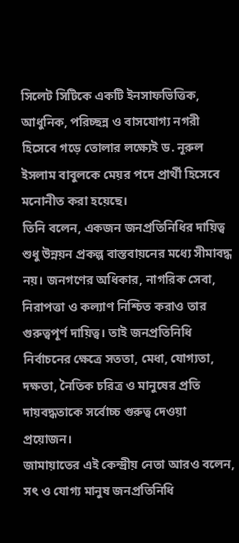সিলেট সিটিকে একটি ইনসাফভিত্তিক, আধুনিক, পরিচ্ছন্ন ও বাসযোগ্য নগরী হিসেবে গড়ে তোলার লক্ষ্যেই ড. নূরুল ইসলাম বাবুলকে মেয়র পদে প্রার্থী হিসেবে মনোনীত করা হয়েছে।
তিনি বলেন, একজন জনপ্রতিনিধির দায়িত্ব শুধু উন্নয়ন প্রকল্প বাস্তবায়নের মধ্যে সীমাবদ্ধ নয়। জনগণের অধিকার, নাগরিক সেবা, নিরাপত্তা ও কল্যাণ নিশ্চিত করাও তার গুরুত্বপূর্ণ দায়িত্ব। তাই জনপ্রতিনিধি নির্বাচনের ক্ষেত্রে সততা, মেধা, যোগ্যতা, দক্ষতা, নৈতিক চরিত্র ও মানুষের প্রতি দায়বদ্ধতাকে সর্বোচ্চ গুরুত্ব দেওয়া প্রয়োজন।
জামায়াতের এই কেন্দ্রীয় নেতা আরও বলেন, সৎ ও যোগ্য মানুষ জনপ্রতিনিধি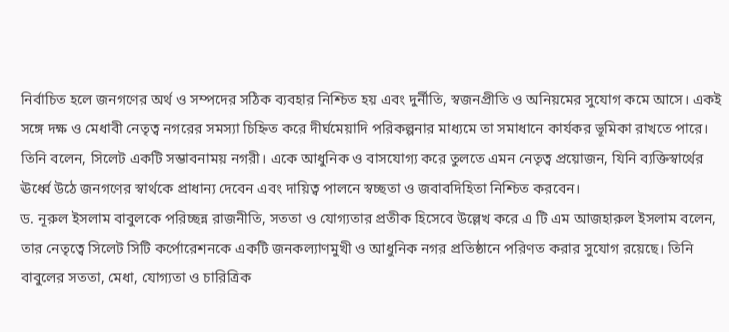নির্বাচিত হলে জনগণের অর্থ ও সম্পদের সঠিক ব্যবহার নিশ্চিত হয় এবং দুর্নীতি, স্বজনপ্রীতি ও অনিয়মের সুযোগ কমে আসে। একই সঙ্গে দক্ষ ও মেধাবী নেতৃত্ব নগরের সমস্যা চিহ্নিত করে দীর্ঘমেয়াদি পরিকল্পনার মাধ্যমে তা সমাধানে কার্যকর ভূমিকা রাখতে পারে।
তিনি বলেন, সিলেট একটি সম্ভাবনাময় নগরী। একে আধুনিক ও বাসযোগ্য করে তুলতে এমন নেতৃত্ব প্রয়োজন, যিনি ব্যক্তিস্বার্থের ঊর্ধ্বে উঠে জনগণের স্বার্থকে প্রাধান্য দেবেন এবং দায়িত্ব পালনে স্বচ্ছতা ও জবাবদিহিতা নিশ্চিত করবেন।
ড. নূরুল ইসলাম বাবুলকে পরিচ্ছন্ন রাজনীতি, সততা ও যোগ্যতার প্রতীক হিসেবে উল্লেখ করে এ টি এম আজহারুল ইসলাম বলেন, তার নেতৃত্বে সিলেট সিটি কর্পোরেশনকে একটি জনকল্যাণমুখী ও আধুনিক নগর প্রতিষ্ঠানে পরিণত করার সুযোগ রয়েছে। তিনি বাবুলের সততা, মেধা, যোগ্যতা ও চারিত্রিক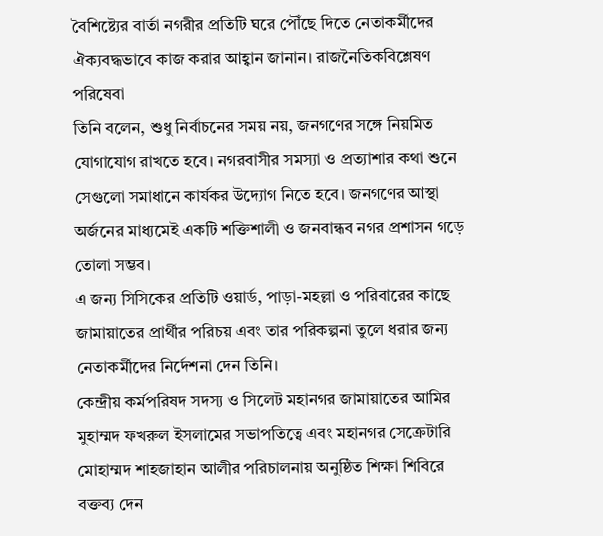বৈশিষ্ট্যের বার্তা নগরীর প্রতিটি ঘরে পৌঁছে দিতে নেতাকর্মীদের ঐক্যবদ্ধভাবে কাজ করার আহ্বান জানান। রাজনৈতিকবিশ্লেষণ পরিষেবা
তিনি বলেন, শুধু নির্বাচনের সময় নয়, জনগণের সঙ্গে নিয়মিত যোগাযোগ রাখতে হবে। নগরবাসীর সমস্যা ও প্রত্যাশার কথা শুনে সেগুলো সমাধানে কার্যকর উদ্যোগ নিতে হবে। জনগণের আস্থা অর্জনের মাধ্যমেই একটি শক্তিশালী ও জনবান্ধব নগর প্রশাসন গড়ে তোলা সম্ভব।
এ জন্য সিসিকের প্রতিটি ওয়ার্ড, পাড়া-মহল্লা ও পরিবারের কাছে জামায়াতের প্রার্থীর পরিচয় এবং তার পরিকল্পনা তুলে ধরার জন্য নেতাকর্মীদের নির্দেশনা দেন তিনি।
কেন্দ্রীয় কর্মপরিষদ সদস্য ও সিলেট মহানগর জামায়াতের আমির মুহাম্মদ ফখরুল ইসলামের সভাপতিত্বে এবং মহানগর সেক্রেটারি মোহাম্মদ শাহজাহান আলীর পরিচালনায় অনুষ্ঠিত শিক্ষা শিবিরে বক্তব্য দেন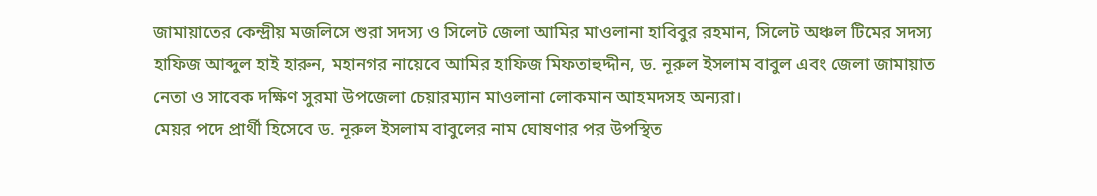জামায়াতের কেন্দ্রীয় মজলিসে শুরা সদস্য ও সিলেট জেলা আমির মাওলানা হাবিবুর রহমান, সিলেট অঞ্চল টিমের সদস্য হাফিজ আব্দুল হাই হারুন, মহানগর নায়েবে আমির হাফিজ মিফতাহুদ্দীন, ড. নূরুল ইসলাম বাবুল এবং জেলা জামায়াত নেতা ও সাবেক দক্ষিণ সুরমা উপজেলা চেয়ারম্যান মাওলানা লোকমান আহমদসহ অন্যরা।
মেয়র পদে প্রার্থী হিসেবে ড. নূরুল ইসলাম বাবুলের নাম ঘোষণার পর উপস্থিত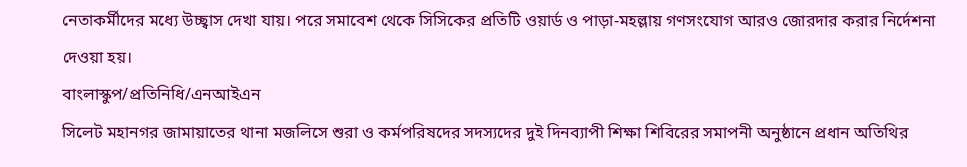নেতাকর্মীদের মধ্যে উচ্ছ্বাস দেখা যায়। পরে সমাবেশ থেকে সিসিকের প্রতিটি ওয়ার্ড ও পাড়া-মহল্লায় গণসংযোগ আরও জোরদার করার নির্দেশনা দেওয়া হয়।
বাংলাস্কুপ/প্রতিনিধি/এনআইএন
সিলেট মহানগর জামায়াতের থানা মজলিসে শুরা ও কর্মপরিষদের সদস্যদের দুই দিনব্যাপী শিক্ষা শিবিরের সমাপনী অনুষ্ঠানে প্রধান অতিথির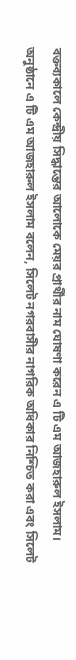বক্তব্যকালে কেন্দ্রীয় সিদ্ধান্তের আলোকে মেয়র প্রার্থীর নাম ঘোষণা করেন এ টি এম আজহারুল ইসলাম।
অনুষ্ঠানে এ টি এম আজহারুল ইসলাম বলেন, সিলেট নগরবাসীর নাগরিক অধিকার নিশ্চিত করা এবং সিলেট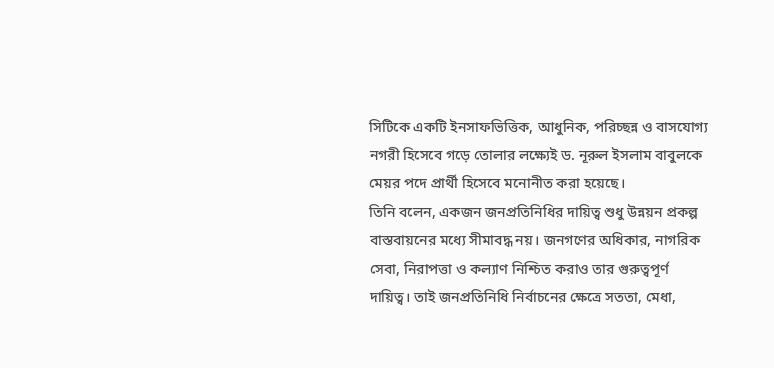সিটিকে একটি ইনসাফভিত্তিক, আধুনিক, পরিচ্ছন্ন ও বাসযোগ্য নগরী হিসেবে গড়ে তোলার লক্ষ্যেই ড. নূরুল ইসলাম বাবুলকে মেয়র পদে প্রার্থী হিসেবে মনোনীত করা হয়েছে।
তিনি বলেন, একজন জনপ্রতিনিধির দায়িত্ব শুধু উন্নয়ন প্রকল্প বাস্তবায়নের মধ্যে সীমাবদ্ধ নয়। জনগণের অধিকার, নাগরিক সেবা, নিরাপত্তা ও কল্যাণ নিশ্চিত করাও তার গুরুত্বপূর্ণ দায়িত্ব। তাই জনপ্রতিনিধি নির্বাচনের ক্ষেত্রে সততা, মেধা,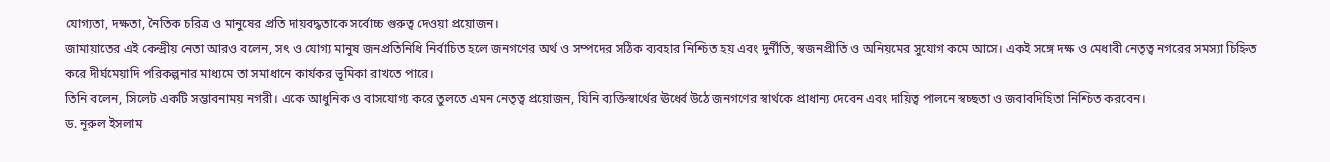যোগ্যতা, দক্ষতা, নৈতিক চরিত্র ও মানুষের প্রতি দায়বদ্ধতাকে সর্বোচ্চ গুরুত্ব দেওয়া প্রয়োজন।
জামায়াতের এই কেন্দ্রীয় নেতা আরও বলেন, সৎ ও যোগ্য মানুষ জনপ্রতিনিধি নির্বাচিত হলে জনগণের অর্থ ও সম্পদের সঠিক ব্যবহার নিশ্চিত হয় এবং দুর্নীতি, স্বজনপ্রীতি ও অনিয়মের সুযোগ কমে আসে। একই সঙ্গে দক্ষ ও মেধাবী নেতৃত্ব নগরের সমস্যা চিহ্নিত করে দীর্ঘমেয়াদি পরিকল্পনার মাধ্যমে তা সমাধানে কার্যকর ভূমিকা রাখতে পারে।
তিনি বলেন, সিলেট একটি সম্ভাবনাময় নগরী। একে আধুনিক ও বাসযোগ্য করে তুলতে এমন নেতৃত্ব প্রয়োজন, যিনি ব্যক্তিস্বার্থের ঊর্ধ্বে উঠে জনগণের স্বার্থকে প্রাধান্য দেবেন এবং দায়িত্ব পালনে স্বচ্ছতা ও জবাবদিহিতা নিশ্চিত করবেন।
ড. নূরুল ইসলাম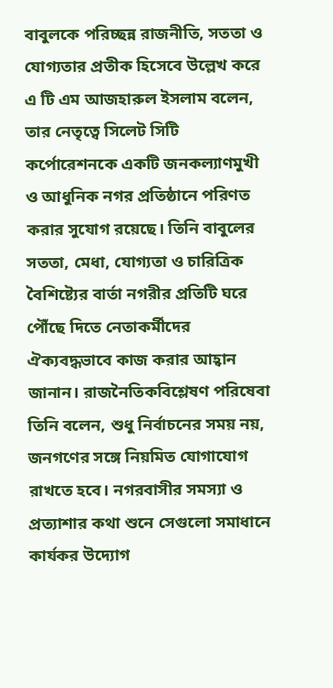বাবুলকে পরিচ্ছন্ন রাজনীতি, সততা ও যোগ্যতার প্রতীক হিসেবে উল্লেখ করে এ টি এম আজহারুল ইসলাম বলেন, তার নেতৃত্বে সিলেট সিটি কর্পোরেশনকে একটি জনকল্যাণমুখী ও আধুনিক নগর প্রতিষ্ঠানে পরিণত করার সুযোগ রয়েছে। তিনি বাবুলের সততা, মেধা, যোগ্যতা ও চারিত্রিক বৈশিষ্ট্যের বার্তা নগরীর প্রতিটি ঘরে পৌঁছে দিতে নেতাকর্মীদের ঐক্যবদ্ধভাবে কাজ করার আহ্বান জানান। রাজনৈতিকবিশ্লেষণ পরিষেবা
তিনি বলেন, শুধু নির্বাচনের সময় নয়, জনগণের সঙ্গে নিয়মিত যোগাযোগ রাখতে হবে। নগরবাসীর সমস্যা ও প্রত্যাশার কথা শুনে সেগুলো সমাধানে কার্যকর উদ্যোগ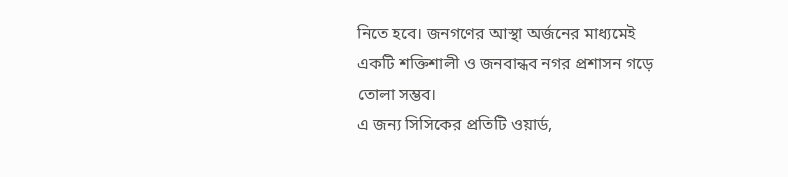নিতে হবে। জনগণের আস্থা অর্জনের মাধ্যমেই একটি শক্তিশালী ও জনবান্ধব নগর প্রশাসন গড়ে তোলা সম্ভব।
এ জন্য সিসিকের প্রতিটি ওয়ার্ড,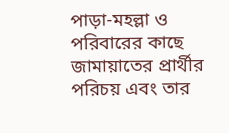পাড়া-মহল্লা ও পরিবারের কাছে জামায়াতের প্রার্থীর পরিচয় এবং তার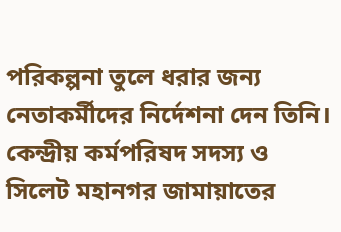পরিকল্পনা তুলে ধরার জন্য নেতাকর্মীদের নির্দেশনা দেন তিনি।
কেন্দ্রীয় কর্মপরিষদ সদস্য ও সিলেট মহানগর জামায়াতের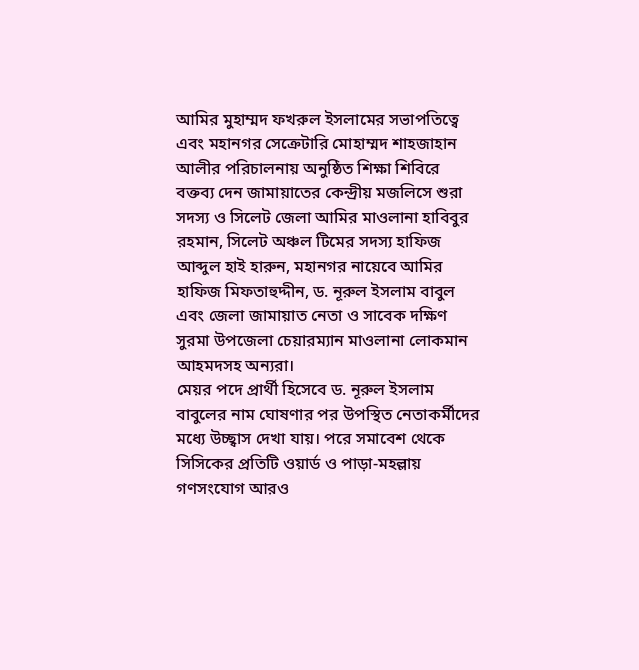আমির মুহাম্মদ ফখরুল ইসলামের সভাপতিত্বে এবং মহানগর সেক্রেটারি মোহাম্মদ শাহজাহান আলীর পরিচালনায় অনুষ্ঠিত শিক্ষা শিবিরে বক্তব্য দেন জামায়াতের কেন্দ্রীয় মজলিসে শুরা সদস্য ও সিলেট জেলা আমির মাওলানা হাবিবুর রহমান, সিলেট অঞ্চল টিমের সদস্য হাফিজ আব্দুল হাই হারুন, মহানগর নায়েবে আমির হাফিজ মিফতাহুদ্দীন, ড. নূরুল ইসলাম বাবুল এবং জেলা জামায়াত নেতা ও সাবেক দক্ষিণ সুরমা উপজেলা চেয়ারম্যান মাওলানা লোকমান আহমদসহ অন্যরা।
মেয়র পদে প্রার্থী হিসেবে ড. নূরুল ইসলাম বাবুলের নাম ঘোষণার পর উপস্থিত নেতাকর্মীদের মধ্যে উচ্ছ্বাস দেখা যায়। পরে সমাবেশ থেকে সিসিকের প্রতিটি ওয়ার্ড ও পাড়া-মহল্লায় গণসংযোগ আরও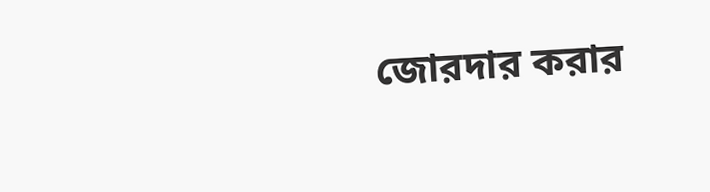জোরদার করার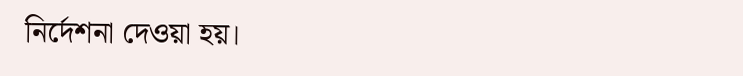নির্দেশনা দেওয়া হয়।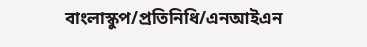বাংলাস্কুপ/প্রতিনিধি/এনআইএন